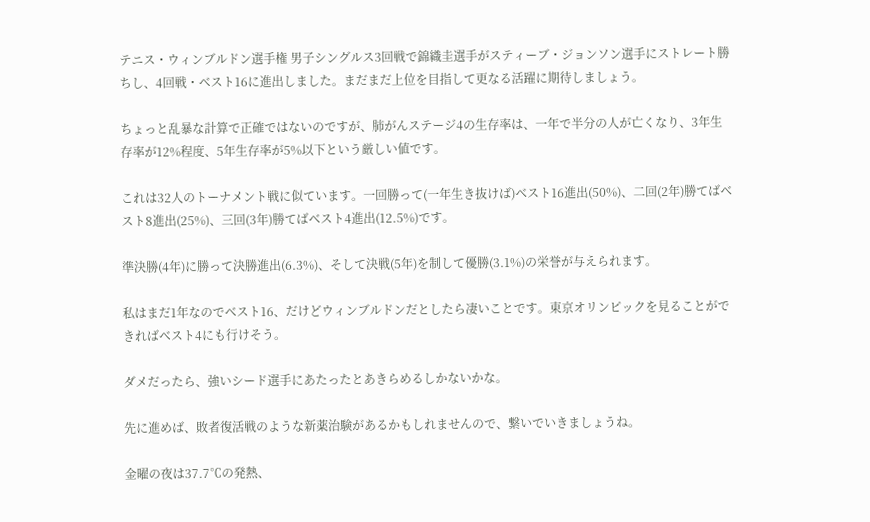テニス・ウィンブルドン選手権 男子シングルス3回戦で錦織圭選手がスティーブ・ジョンソン選手にストレート勝ちし、4回戦・ベスト16に進出しました。まだまだ上位を目指して更なる活躍に期待しましょう。

ちょっと乱暴な計算で正確ではないのですが、肺がんステージ4の生存率は、一年で半分の人が亡くなり、3年生存率が12%程度、5年生存率が5%以下という厳しい値です。

これは32人のトーナメント戦に似ています。一回勝って(一年生き抜けば)ベスト16進出(50%)、二回(2年)勝てばベスト8進出(25%)、三回(3年)勝てばベスト4進出(12.5%)です。

準決勝(4年)に勝って決勝進出(6.3%)、そして決戦(5年)を制して優勝(3.1%)の栄誉が与えられます。

私はまだ1年なのでベスト16、だけどウィンブルドンだとしたら凄いことです。東京オリンピックを見ることができればベスト4にも行けそう。

ダメだったら、強いシード選手にあたったとあきらめるしかないかな。

先に進めば、敗者復活戦のような新薬治験があるかもしれませんので、繋いでいきましょうね。

金曜の夜は37.7℃の発熱、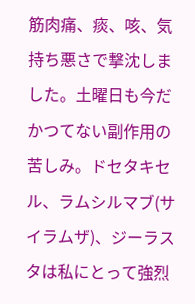筋肉痛、痰、咳、気持ち悪さで撃沈しました。土曜日も今だかつてない副作用の苦しみ。ドセタキセル、ラムシルマブ(サイラムザ)、ジーラスタは私にとって強烈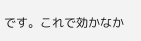です。これで効かなか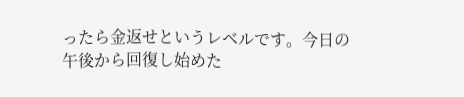ったら金返せというレベルです。今日の午後から回復し始めた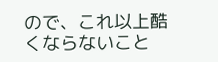ので、これ以上酷くならないこと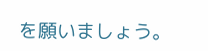を願いましょう。